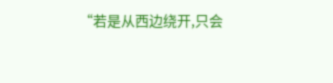“若是从西边绕开,只会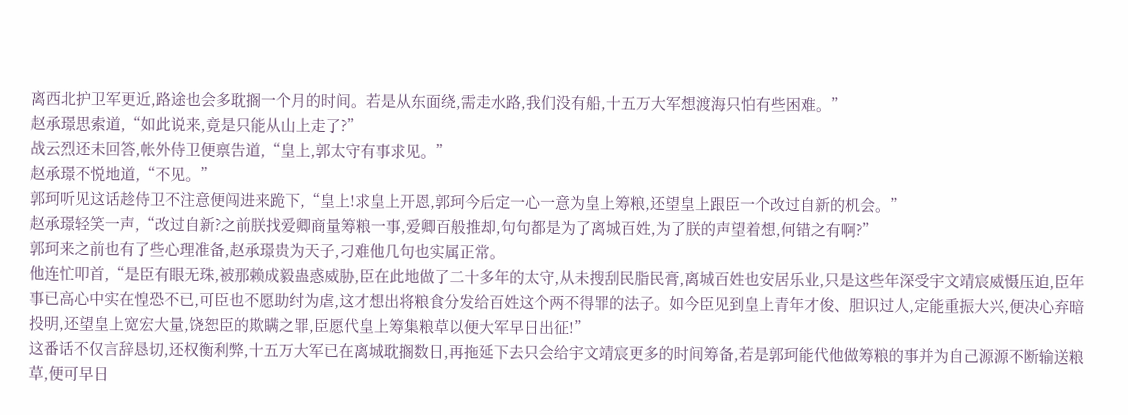离西北护卫军更近,路途也会多耽搁一个月的时间。若是从东面绕,需走水路,我们没有船,十五万大军想渡海只怕有些困难。”
赵承璟思索道,“如此说来,竟是只能从山上走了?”
战云烈还未回答,帐外侍卫便禀告道,“皇上,郭太守有事求见。”
赵承璟不悦地道,“不见。”
郭珂听见这话趁侍卫不注意便闯进来跪下,“皇上!求皇上开恩,郭珂今后定一心一意为皇上筹粮,还望皇上跟臣一个改过自新的机会。”
赵承璟轻笑一声,“改过自新?之前朕找爱卿商量筹粮一事,爱卿百般推却,句句都是为了离城百姓,为了朕的声望着想,何错之有啊?”
郭珂来之前也有了些心理准备,赵承璟贵为天子,刁难他几句也实属正常。
他连忙叩首,“是臣有眼无珠,被那赖成毅蛊惑威胁,臣在此地做了二十多年的太守,从未搜刮民脂民膏,离城百姓也安居乐业,只是这些年深受宇文靖宸威慑压迫,臣年事已高心中实在惶恐不已,可臣也不愿助纣为虐,这才想出将粮食分发给百姓这个两不得罪的法子。如今臣见到皇上青年才俊、胆识过人,定能重振大兴,便决心弃暗投明,还望皇上宽宏大量,饶恕臣的欺瞒之罪,臣愿代皇上筹集粮草以便大军早日出征!”
这番话不仅言辞恳切,还权衡利弊,十五万大军已在离城耽搁数日,再拖延下去只会给宇文靖宸更多的时间筹备,若是郭珂能代他做筹粮的事并为自己源源不断输送粮草,便可早日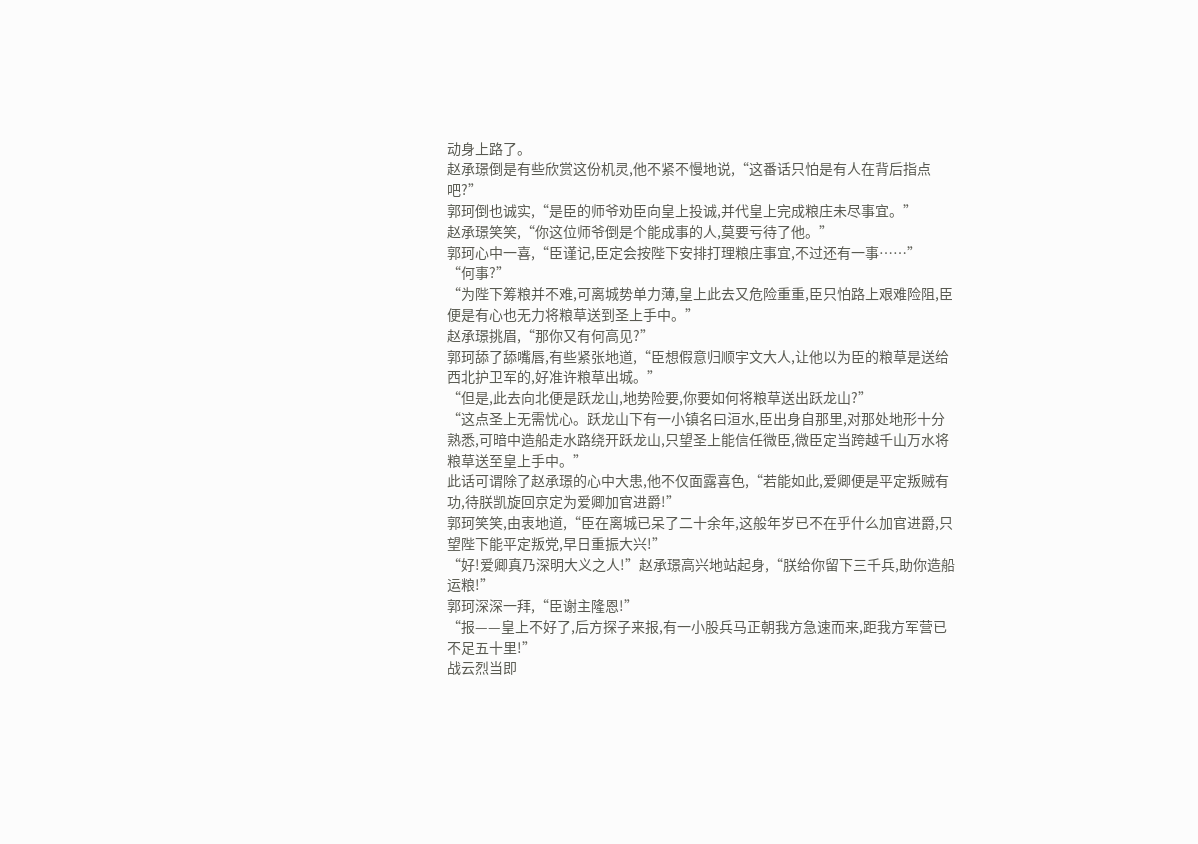动身上路了。
赵承璟倒是有些欣赏这份机灵,他不紧不慢地说,“这番话只怕是有人在背后指点吧?”
郭珂倒也诚实,“是臣的师爷劝臣向皇上投诚,并代皇上完成粮庄未尽事宜。”
赵承璟笑笑,“你这位师爷倒是个能成事的人,莫要亏待了他。”
郭珂心中一喜,“臣谨记,臣定会按陛下安排打理粮庄事宜,不过还有一事……”
“何事?”
“为陛下筹粮并不难,可离城势单力薄,皇上此去又危险重重,臣只怕路上艰难险阻,臣便是有心也无力将粮草送到圣上手中。”
赵承璟挑眉,“那你又有何高见?”
郭珂舔了舔嘴唇,有些紧张地道,“臣想假意归顺宇文大人,让他以为臣的粮草是送给西北护卫军的,好准许粮草出城。”
“但是,此去向北便是跃龙山,地势险要,你要如何将粮草送出跃龙山?”
“这点圣上无需忧心。跃龙山下有一小镇名曰洹水,臣出身自那里,对那处地形十分熟悉,可暗中造船走水路绕开跃龙山,只望圣上能信任微臣,微臣定当跨越千山万水将粮草送至皇上手中。”
此话可谓除了赵承璟的心中大患,他不仅面露喜色,“若能如此,爱卿便是平定叛贼有功,待朕凯旋回京定为爱卿加官进爵!”
郭珂笑笑,由衷地道,“臣在离城已呆了二十余年,这般年岁已不在乎什么加官进爵,只望陛下能平定叛党,早日重振大兴!”
“好!爱卿真乃深明大义之人!”赵承璟高兴地站起身,“朕给你留下三千兵,助你造船运粮!”
郭珂深深一拜,“臣谢主隆恩!”
“报——皇上不好了,后方探子来报,有一小股兵马正朝我方急速而来,距我方军营已不足五十里!”
战云烈当即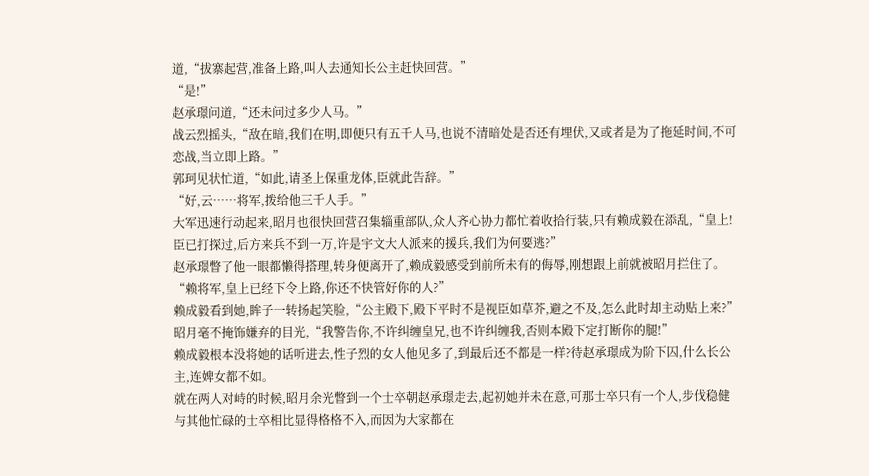道,“拔寨起营,准备上路,叫人去通知长公主赶快回营。”
“是!”
赵承璟问道,“还未问过多少人马。”
战云烈摇头,“敌在暗,我们在明,即便只有五千人马,也说不清暗处是否还有埋伏,又或者是为了拖延时间,不可恋战,当立即上路。”
郭珂见状忙道,“如此,请圣上保重龙体,臣就此告辞。”
“好,云……将军,拨给他三千人手。”
大军迅速行动起来,昭月也很快回营召集辎重部队,众人齐心协力都忙着收拾行装,只有赖成毅在添乱,“皇上!臣已打探过,后方来兵不到一万,许是宇文大人派来的援兵,我们为何要逃?”
赵承璟瞥了他一眼都懒得搭理,转身便离开了,赖成毅感受到前所未有的侮辱,刚想跟上前就被昭月拦住了。
“赖将军,皇上已经下令上路,你还不快管好你的人?”
赖成毅看到她,眸子一转扬起笑脸,“公主殿下,殿下平时不是视臣如草芥,避之不及,怎么此时却主动贴上来?”
昭月毫不掩饰嫌弃的目光,“我警告你,不许纠缠皇兄,也不许纠缠我,否则本殿下定打断你的腿!”
赖成毅根本没将她的话听进去,性子烈的女人他见多了,到最后还不都是一样?待赵承璟成为阶下囚,什么长公主,连婢女都不如。
就在两人对峙的时候,昭月余光瞥到一个士卒朝赵承璟走去,起初她并未在意,可那士卒只有一个人,步伐稳健与其他忙碌的士卒相比显得格格不入,而因为大家都在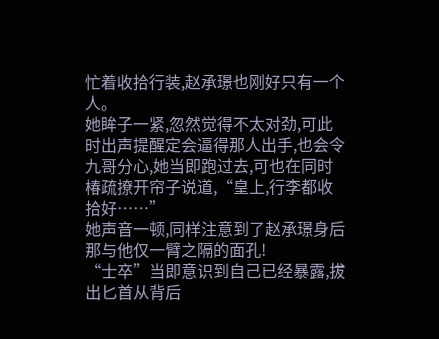忙着收拾行装,赵承璟也刚好只有一个人。
她眸子一紧,忽然觉得不太对劲,可此时出声提醒定会逼得那人出手,也会令九哥分心,她当即跑过去,可也在同时椿疏撩开帘子说道,“皇上,行李都收拾好……”
她声音一顿,同样注意到了赵承璟身后那与他仅一臂之隔的面孔!
“士卒”当即意识到自己已经暴露,拔出匕首从背后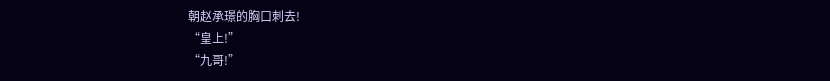朝赵承璟的胸口刺去!
“皇上!”
“九哥!”